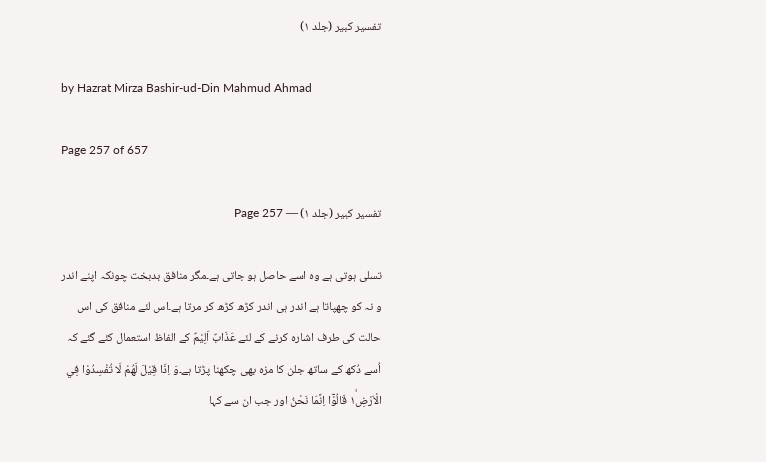تفسیر کبیر (جلد ۱)

by Hazrat Mirza Bashir-ud-Din Mahmud Ahmad

Page 257 of 657

تفسیر کبیر (جلد ۱) — Page 257

تسلی ہوتی ہے وہ اسے حاصل ہو جاتی ہے۔مگر منافق بدبخت چونکہ اپنے اندر و نہ کو چھپاتا ہے اندر ہی اندر کڑھ کڑھ کر مرتا ہے۔اس لئے منافق کی اس حالت کی طرف اشارہ کرنے کے لئے عَذَابٌ اَلِیْمٌ کے الفاظ استعمال کئے گئے کہ اُسے دُکھ کے ساتھ جلن کا مزہ بھی چکھنا پڑتا ہے۔وَ اِذَا قِيْلَ لَهُمْ لَا تُفْسِدُوْا فِي الْاَرْضِ١ۙ قَالُوْۤا اِنَّمَا نَحْنُ اور جب ان سے کہا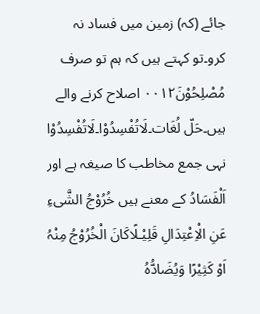جائے (کہ) زمین میں فساد نہ کرو۔تو کہتے ہیں کہ ہم تو صرف مُصْلِحُوْنَ۰۰۱۲ اصلاح کرنے والے ہیں۔حَلّ لُغَات۔لَاتُفْسِدُوْا۔لَاتُفْسِدُوْا نہی جمع مخاطب کا صیغہ ہے اور اَلْفَسَادُ کے معنے ہیں خُرُوْجُ الشَّیءِ عَنِ الْاِعْتِدَالِ قَلِیْـلًاکَانَ الْخُرُوْجُ مِنْہُ اَوْ کَثِیْرًا وَیُضَادُّہُ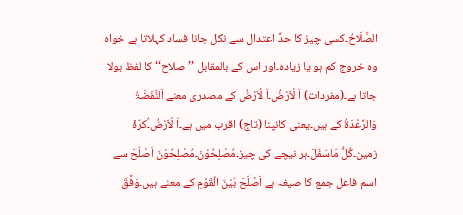الصَّلَاحُ۔کسی چیز کا حدِّ اعتدال سے نکل جانا فساد کہلاتا ہے خواہ وہ خروج کم ہو یا زیادہ۔اور اس کے بالمقابل ’’صلاح‘‘ کا لفظ بولا جاتا ہے۔(مفردات) اَ لْاَرْضُ۔اَ لْاَرْضُ کے مصدری معنے اَلنَّفَضَۃُ وَالرِّعْدَۃُ کے ہیں۔یعنی کانپنا (تاج) اقرب میں ہے۔اَ لْاَرْضُ۔ُکرّۂ زمین۔کُلُّ مَاسَفَلَ۔ہر نیچے کی چیز۔مُصْلِحُوْنَ۔مُصْلِحُوْنَ اَصْلَحَ سے اسم فاعل جمع کا صیغہ ہے اَصْلَحَ بَیْنَ الْقَوْمِ کے معنے ہیں۔وَفَّقَ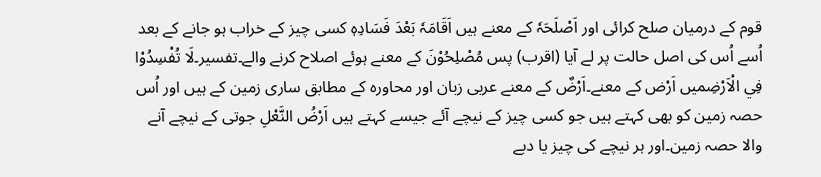قوم کے درمیان صلح کرائی اور اَصْلَحَہٗ کے معنے ہیں اَقَامَہٗ بَعْدَ فَسَادِہٖ کسی چیز کے خراب ہو جانے کے بعد اُسے اُس کی اصل حالت پر لے آیا (اقرب) پس مُصْلِحُوْنَ کے معنے ہوئے اصلاح کرنے والے۔تفسیر۔لَا تُفْسِدُوْا فِي الْاَرْضِمیں اَرْض کے معنے۔اَرْضٌ کے معنے عربی زبان اور محاورہ کے مطابق ساری زمین کے ہیں اور اُس حصہ زمین کو بھی کہتے ہیں جو کسی چیز کے نیچے آئے جیسے کہتے ہیں اَرْضُ النَّعْلِ جوتی کے نیچے آنے والا حصہ زمین۔اور ہر نیچے کی چیز یا دبے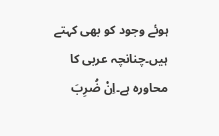ہوئے وجود کو بھی کہتے ہیں۔چنانچہ عربی کا محاورہ ہے۔اِنْ ضُرِبَ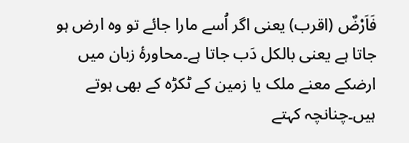فَاَرْضٌ (اقرب) یعنی اگر اُسے مارا جائے تو وہ ارض ہو جاتا ہے یعنی بالکل دَب جاتا ہے۔محاورۂ زبان میں ارضکے معنے ملک یا زمین کے ٹکڑہ کے بھی ہوتے ہیں۔چنانچہ کہتے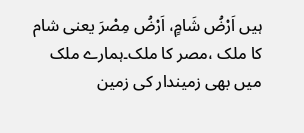ہیں اَرْضُ شَامٍ، اَرْضُ مِصْرَ یعنی شام کا ملک ،مصر کا ملک۔ہمارے ملک میں بھی زمیندار کی زمین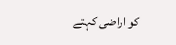کو اراضی کہتے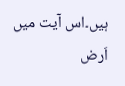ہیں۔اس آیت میں اَرض